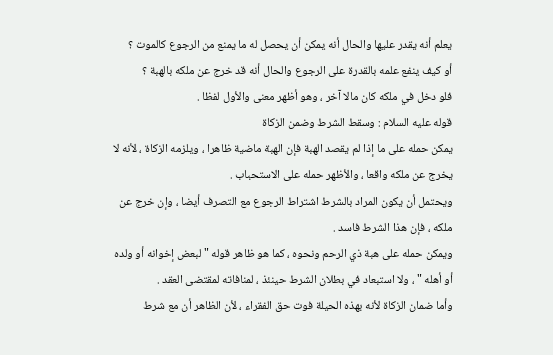يعلم أنه يقدر عليها والحال أنه يمكن أن يحصل له ما يمنع من الرجوع كالموت ؟
أو كيف ينفع علمه بالقدرة على الرجوع والحال أنه قد خرج عن ملكه بالهبة ؟
فلو دخل في ملكه كان مالا آخر ، وهو أظهر معنى والأول لفظا .
قوله عليه السلام : وسقط الشرط وضمن الزكاة
يمكن حمله على ما إذا لم يقصد الهبة فإن الهبة ماضية ظاهرا ، ويلزمه الزكاة ، لأنه لا يخرج عن ملكه واقعا ، والأظهر حمله على الاستحباب .
ويحتمل أن يكون المراد بالشرط اشتراط الرجوع مع التصرف أيضا ، وإن خرج عن ملكه ، فإن هذا الشرط فاسد .
ويمكن حمله على هبة ذي الرحم ونحوه ، كما هو ظاهر قوله " لبعض إخوانه أو ولده أو أهله " ، ولا استبعاد في بطلان الشرط حينئذ ، لمنافاته لمقتضى العقد .
وأما ضمان الزكاة لأنه بهذه الحيلة فوت حق الفقراء ، لأن الظاهر أن مع شرط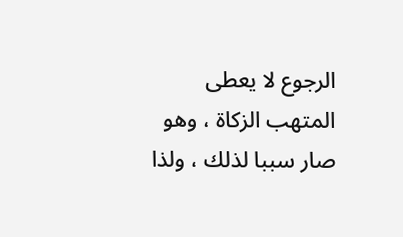الرجوع لا يعطى المتهب الزكاة ، وهو صار سببا لذلك ، ولذا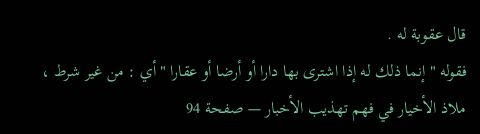قال عقوبة له .
فقوله " إنما ذلك له إذا اشترى بها دارا أو أرضا أو عقارا " أي : من غير شرط ،
ملاذ الأخيار في فهم تهذيب الأخبار — صفحة 94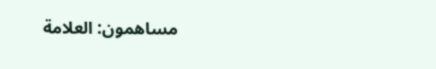مساهمون: العلامة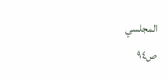المجلسي
ص٩٤